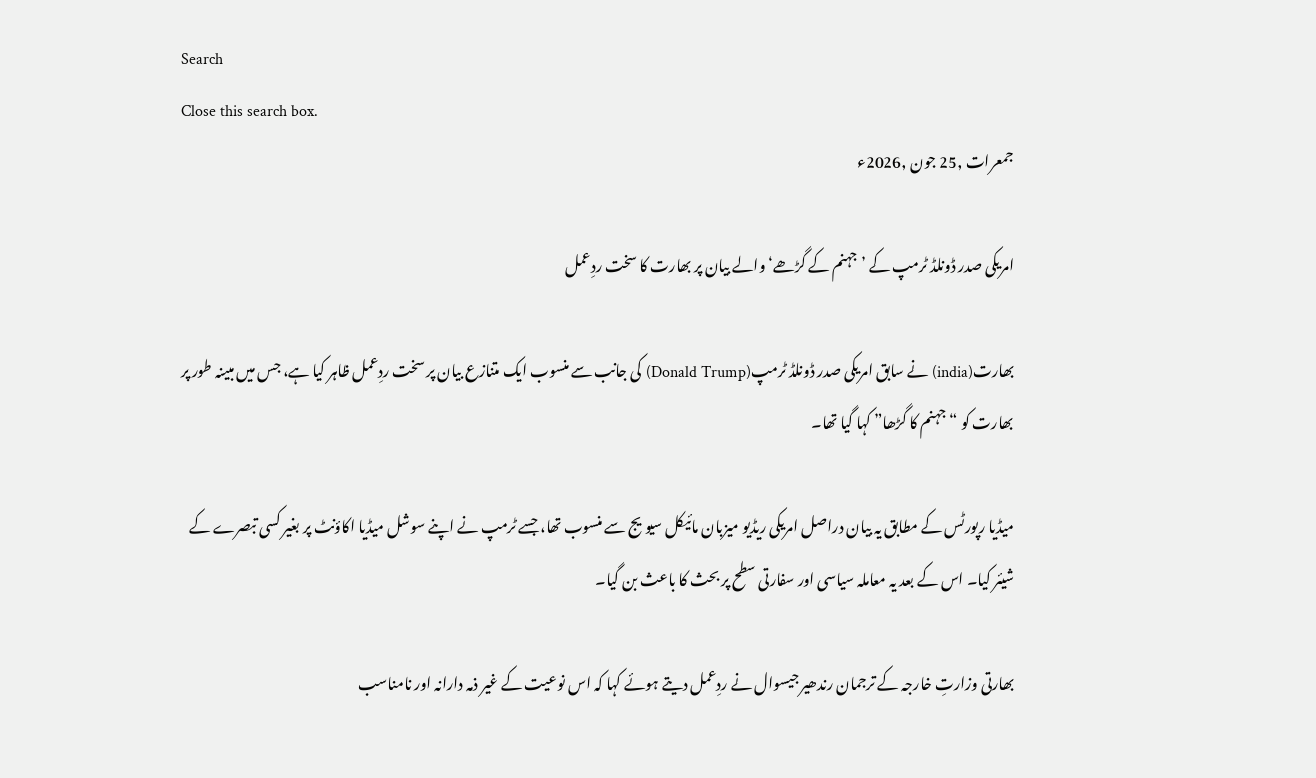Search
Close this search box.
جمعرات ,25 جون ,2026ء

امریکی صدر ڈونلڈ ٹرمپ کے ’جہنم کے گڑھے‘ والے بیان پر بھارت کا سخت ردِعمل

بھارت(india) نے سابق امریکی صدر ڈونلڈ ٹرمپ(Donald Trump) کی جانب سے منسوب ایک متنازع بیان پر سخت ردِعمل ظاہر کیا ہے، جس میں مبینہ طور پر بھارت کو “جہنم کا گڑھا” کہا گیا تھا۔

میڈیا رپورٹس کے مطابق یہ بیان دراصل امریکی ریڈیو میزبان مائیکل سیویج سے منسوب تھا، جسے ٹرمپ نے اپنے سوشل میڈیا اکاؤنٹ پر بغیر کسی تبصرے کے شیئر کیا۔ اس کے بعد یہ معاملہ سیاسی اور سفارتی سطح پر بحث کا باعث بن گیا۔

بھارتی وزارتِ خارجہ کے ترجمان رندھیر جیسوال نے ردِعمل دیتے ہوئے کہا کہ اس نوعیت کے غیر ذمہ دارانہ اور نامناسب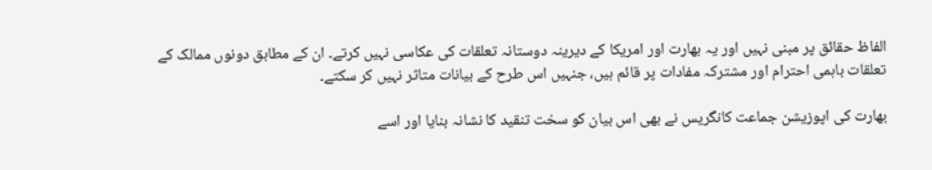الفاظ حقائق پر مبنی نہیں اور یہ بھارت اور امریکا کے دیرینہ دوستانہ تعلقات کی عکاسی نہیں کرتے۔ ان کے مطابق دونوں ممالک کے تعلقات باہمی احترام اور مشترکہ مفادات پر قائم ہیں، جنہیں اس طرح کے بیانات متاثر نہیں کر سکتے۔

بھارت کی اپوزیشن جماعت کانگریس نے بھی اس بیان کو سخت تنقید کا نشانہ بنایا اور اسے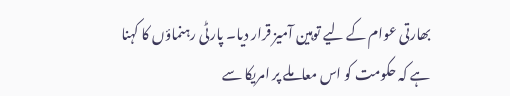بھارتی عوام کے لیے توہین آمیز قرار دیا۔ پارٹی رہنماؤں کا کہنا ہے کہ حکومت کو اس معاملے پر امریکا سے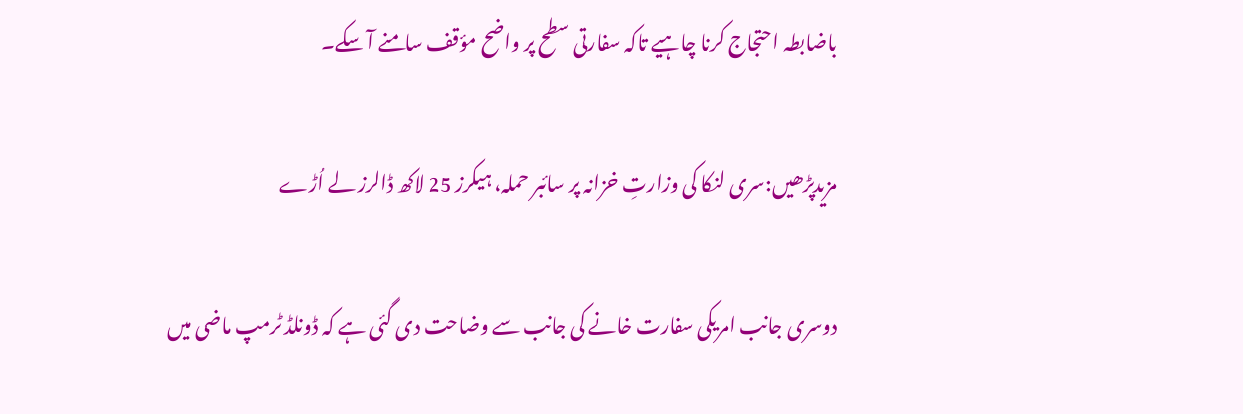باضابطہ احتجاج کرنا چاہیے تاکہ سفارتی سطح پر واضح مؤقف سامنے آ سکے۔

مزیدپڑھیں:سری لنکا کی وزارتِ خزانہ پر سائبر حملہ، ہیکرز 25 لاکھ ڈالرز لے اُڑے

دوسری جانب امریکی سفارت خانے کی جانب سے وضاحت دی گئی ہے کہ ڈونلڈ ٹرمپ ماضی میں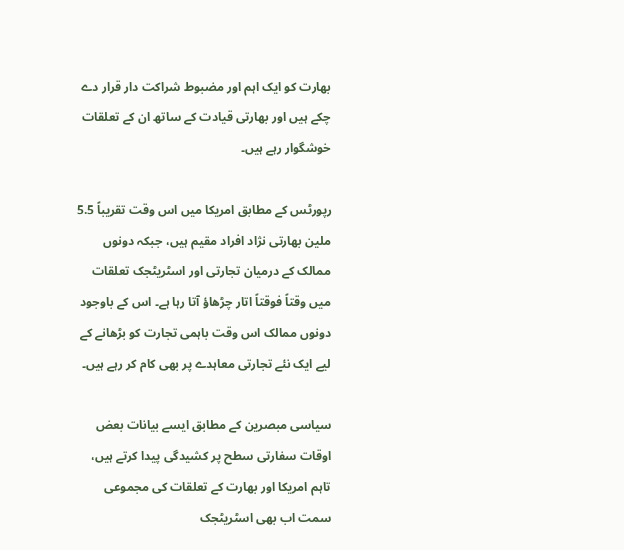بھارت کو ایک اہم اور مضبوط شراکت دار قرار دے چکے ہیں اور بھارتی قیادت کے ساتھ ان کے تعلقات خوشگوار رہے ہیں۔

رپورٹس کے مطابق امریکا میں اس وقت تقریباً 5.5 ملین بھارتی نژاد افراد مقیم ہیں، جبکہ دونوں ممالک کے درمیان تجارتی اور اسٹریٹجک تعلقات میں وقتاً فوقتاً اتار چڑھاؤ آتا رہا ہے۔ اس کے باوجود دونوں ممالک اس وقت باہمی تجارت کو بڑھانے کے لیے ایک نئے تجارتی معاہدے پر بھی کام کر رہے ہیں۔

سیاسی مبصرین کے مطابق ایسے بیانات بعض اوقات سفارتی سطح پر کشیدگی پیدا کرتے ہیں، تاہم امریکا اور بھارت کے تعلقات کی مجموعی سمت اب بھی اسٹریٹجک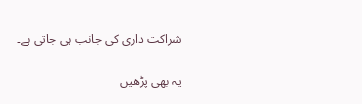شراکت داری کی جانب ہی جاتی ہے۔

یہ بھی پڑھیں